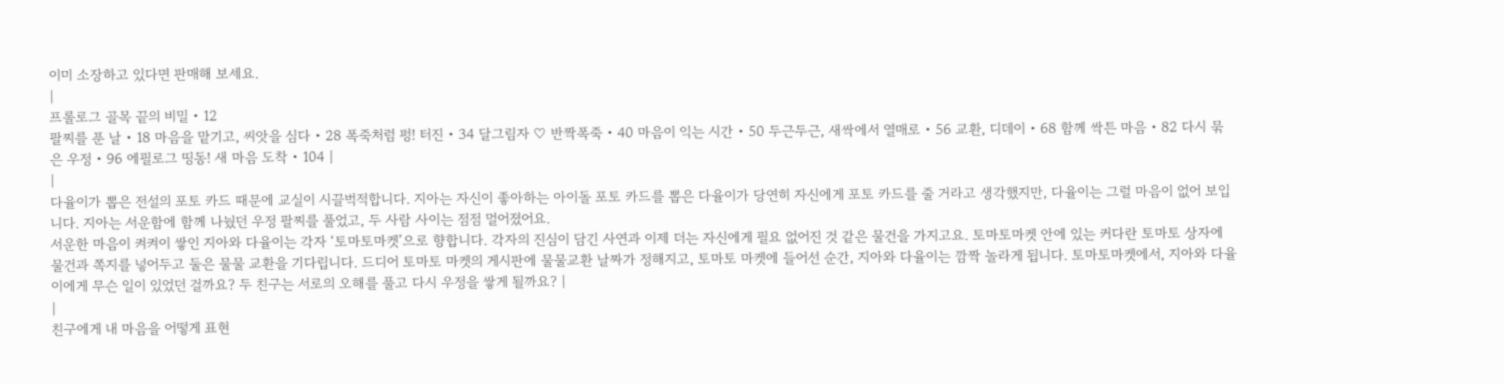이미 소장하고 있다면 판매해 보세요.
|
프롤로그 골목 끝의 비밀 • 12
팔찌를 푼 날 • 18 마음을 맡기고, 씨앗을 심다 • 28 폭죽처럼 펑! 터진 • 34 달그림자 ♡ 반짝폭죽 • 40 마음이 익는 시간 • 50 두근두근, 새싹에서 열매로 • 56 교환, 디데이 • 68 함께 싹튼 마음 • 82 다시 묶은 우정 • 96 에필로그 띵동! 새 마음 도착 • 104 |
|
다율이가 뽑은 전설의 포토 카드 때문에 교실이 시끌벅적합니다. 지아는 자신이 좋아하는 아이돌 포토 카드를 뽑은 다율이가 당연히 자신에게 포토 카드를 줄 거라고 생각했지만, 다율이는 그럴 마음이 없어 보입니다. 지아는 서운함에 함께 나눴던 우정 팔찌를 풀었고, 두 사람 사이는 점점 멀어졌어요.
서운한 마음이 켜켜이 쌓인 지아와 다율이는 각자 ‘토마토마켓’으로 향합니다. 각자의 진심이 담긴 사연과 이제 더는 자신에게 필요 없어진 것 같은 물건을 가지고요. 토마토마켓 안에 있는 커다란 토마토 상자에 물건과 쪽지를 넣어두고 둘은 물물 교환을 기다립니다. 드디어 토마토 마켓의 게시판에 물물교환 날짜가 정해지고, 토마토 마켓에 들어선 순간, 지아와 다율이는 깜짝 놀라게 됩니다. 토마토마켓에서, 지아와 다율이에게 무슨 일이 있었던 걸까요? 두 친구는 서로의 오해를 풀고 다시 우정을 쌓게 될까요? |
|
친구에게 내 마음을 어떻게 표현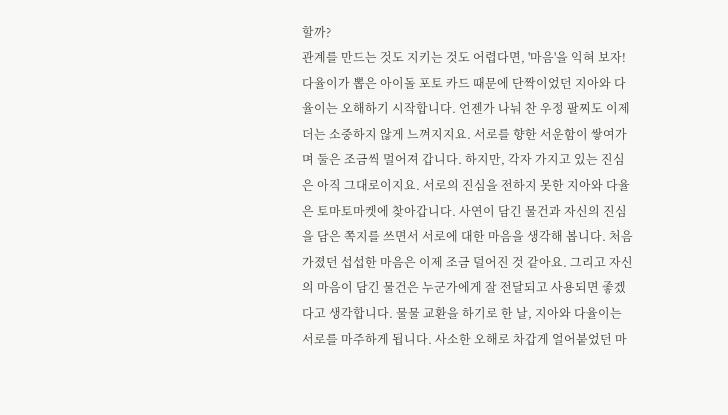할까?
관계를 만드는 것도 지키는 것도 어렵다면, '마음'을 익혀 보자! 다율이가 뽑은 아이돌 포토 카드 때문에 단짝이었던 지아와 다율이는 오해하기 시작합니다. 언젠가 나눠 찬 우정 팔찌도 이제 더는 소중하지 않게 느껴지지요. 서로를 향한 서운함이 쌓여가며 둘은 조금씩 멀어져 갑니다. 하지만, 각자 가지고 있는 진심은 아직 그대로이지요. 서로의 진심을 전하지 못한 지아와 다율은 토마토마켓에 찾아갑니다. 사연이 담긴 물건과 자신의 진심을 담은 쪽지를 쓰면서 서로에 대한 마음을 생각해 봅니다. 처음 가졌던 섭섭한 마음은 이제 조금 덜어진 것 같아요. 그리고 자신의 마음이 담긴 물건은 누군가에게 잘 전달되고 사용되면 좋겠다고 생각합니다. 물물 교환을 하기로 한 날, 지아와 다율이는 서로를 마주하게 됩니다. 사소한 오해로 차갑게 얼어붙었던 마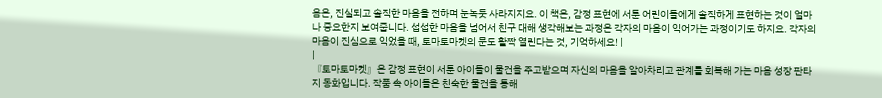음은, 진실되고 솔직한 마음을 전하며 눈녹듯 사라지지요. 이 책은, 감정 표현에 서툰 어린이들에게 솔직하게 표현하는 것이 얼마나 중요한지 보여줍니다. 섭섭한 마음을 넘어서 친구 대해 생각해보는 과정은 각자의 마음이 익어가는 과정이기도 하지요. 각자의 마음이 진심으로 익었을 때, 토마토마켓의 문도 활짝 열린다는 것, 기억하세요! |
|
『토마토마켓』은 감정 표현이 서툰 아이들이 물건을 주고받으며 자신의 마음을 알아차리고 관계를 회복해 가는 마음 성장 판타지 동화입니다. 작품 속 아이들은 친숙한 물건을 통해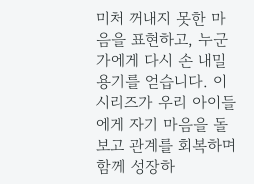미처 꺼내지 못한 마음을 표현하고, 누군가에게 다시 손 내밀 용기를 얻습니다. 이 시리즈가 우리 아이들에게 자기 마음을 돌보고 관계를 회복하며 함께 성장하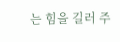는 힘을 길러 주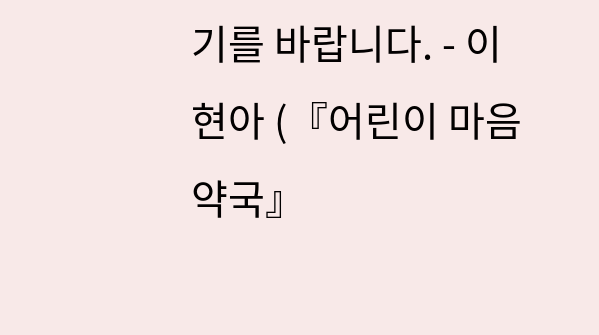기를 바랍니다. - 이현아 (『어린이 마음 약국』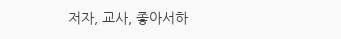저자, 교사, 좋아서하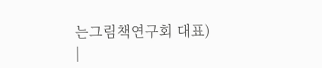는그림책연구회 대표)
|